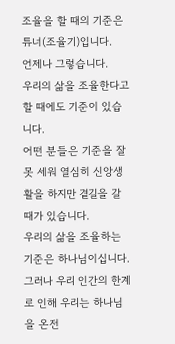조율을 할 때의 기준은 튜너(조율기)입니다.
언제나 그렇습니다.
우리의 삶을 조율한다고 할 때에도 기준이 있습니다.
어떤 분들은 기준을 잘못 세워 열심히 신앙생활을 하지만 곁길을 갈 때가 있습니다.
우리의 삶을 조율하는 기준은 하나님이십니다.
그러나 우리 인간의 한계로 인해 우리는 하나님을 온전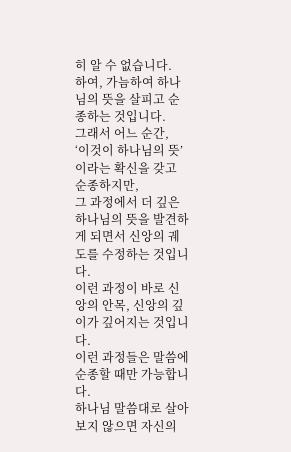히 알 수 없습니다.
하여, 가늠하여 하나님의 뜻을 살피고 순종하는 것입니다.
그래서 어느 순간,
‘이것이 하나님의 뜻’이라는 확신을 갖고 순종하지만,
그 과정에서 더 깊은 하나님의 뜻을 발견하게 되면서 신앙의 궤도를 수정하는 것입니다.
이런 과정이 바로 신앙의 안목, 신앙의 깊이가 깊어지는 것입니다.
이런 과정들은 말씀에 순종할 때만 가능합니다.
하나님 말씀대로 살아보지 않으면 자신의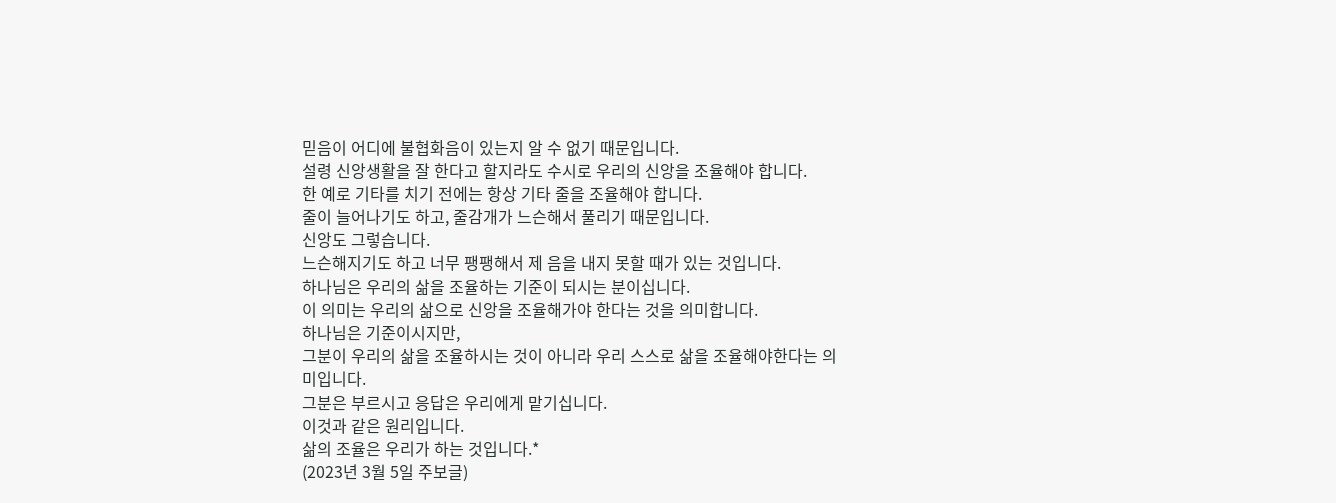믿음이 어디에 불협화음이 있는지 알 수 없기 때문입니다.
설령 신앙생활을 잘 한다고 할지라도 수시로 우리의 신앙을 조율해야 합니다.
한 예로 기타를 치기 전에는 항상 기타 줄을 조율해야 합니다.
줄이 늘어나기도 하고, 줄감개가 느슨해서 풀리기 때문입니다.
신앙도 그렇습니다.
느슨해지기도 하고 너무 팽팽해서 제 음을 내지 못할 때가 있는 것입니다.
하나님은 우리의 삶을 조율하는 기준이 되시는 분이십니다.
이 의미는 우리의 삶으로 신앙을 조율해가야 한다는 것을 의미합니다.
하나님은 기준이시지만,
그분이 우리의 삶을 조율하시는 것이 아니라 우리 스스로 삶을 조율해야한다는 의미입니다.
그분은 부르시고 응답은 우리에게 맡기십니다.
이것과 같은 원리입니다.
삶의 조율은 우리가 하는 것입니다.*
(2023년 3월 5일 주보글)